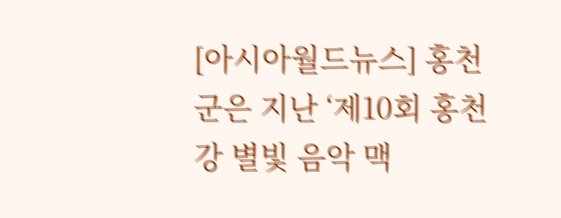[아시아월드뉴스] 홍천군은 지난 ‘제10회 홍천강 별빛 음악 맥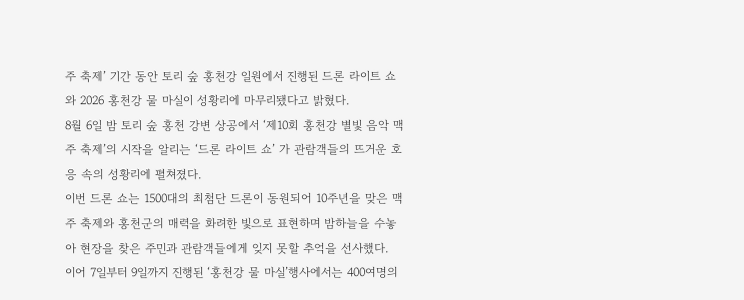주 축제’ 기간 동안 토리 숲 홍천강 일원에서 진행된 드론 라이트 쇼와 2026 홍천강 물 마실이 성황리에 마무리됐다고 밝혔다.
8월 6일 밤 토리 숲 홍천 강변 상공에서 ‘제10회 홍천강 별빛 음악 맥주 축제’의 시작을 알리는 ‘드론 라이트 쇼’ 가 관람객들의 뜨거운 호응 속의 성황리에 펼쳐졌다.
이번 드론 쇼는 1500대의 최첨단 드론이 동원되어 10주년을 맞은 맥주 축제와 홍천군의 매력을 화려한 빛으로 표현하며 밤하늘을 수놓아 현장을 찾은 주민과 관람객들에게 잊지 못할 추억을 선사했다.
이어 7일부터 9일까지 진행된 ‘홍천강 물 마실’행사에서는 400여명의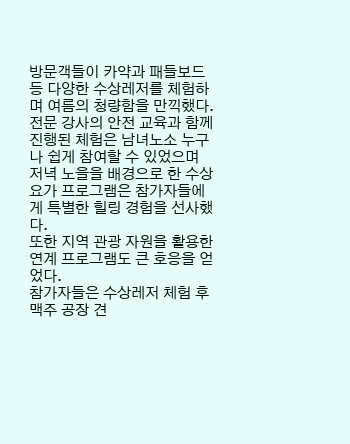방문객들이 카약과 패들보드 등 다양한 수상레저를 체험하며 여름의 청량함을 만끽했다.
전문 강사의 안전 교육과 함께 진행된 체험은 남녀노소 누구나 쉽게 참여할 수 있었으며 저녁 노을을 배경으로 한 수상 요가 프로그램은 참가자들에게 특별한 힐링 경험을 선사했다.
또한 지역 관광 자원을 활용한 연계 프로그램도 큰 호응을 얻었다.
참가자들은 수상레저 체험 후 맥주 공장 견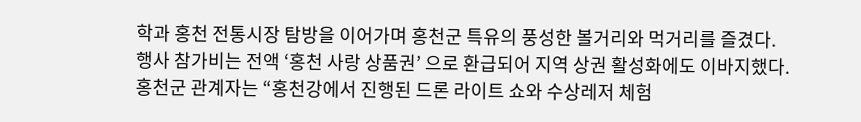학과 홍천 전통시장 탐방을 이어가며 홍천군 특유의 풍성한 볼거리와 먹거리를 즐겼다.
행사 참가비는 전액 ‘홍천 사랑 상품권’ 으로 환급되어 지역 상권 활성화에도 이바지했다.
홍천군 관계자는 “홍천강에서 진행된 드론 라이트 쇼와 수상레저 체험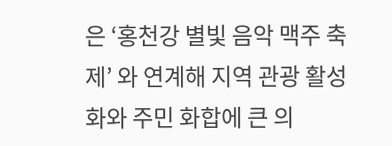은 ‘홍천강 별빛 음악 맥주 축제’ 와 연계해 지역 관광 활성화와 주민 화합에 큰 의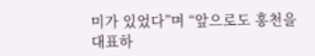미가 있었다”며 “앞으로도 홍천을 대표하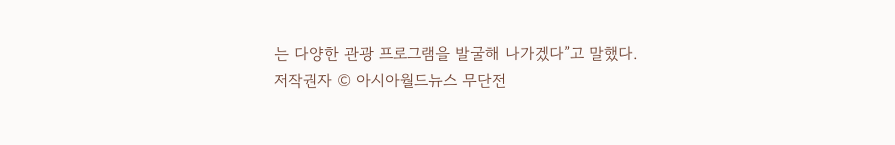는 다양한 관광 프로그램을 발굴해 나가겠다”고 말했다.
저작권자 © 아시아월드뉴스 무단전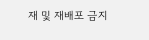재 및 재배포 금지